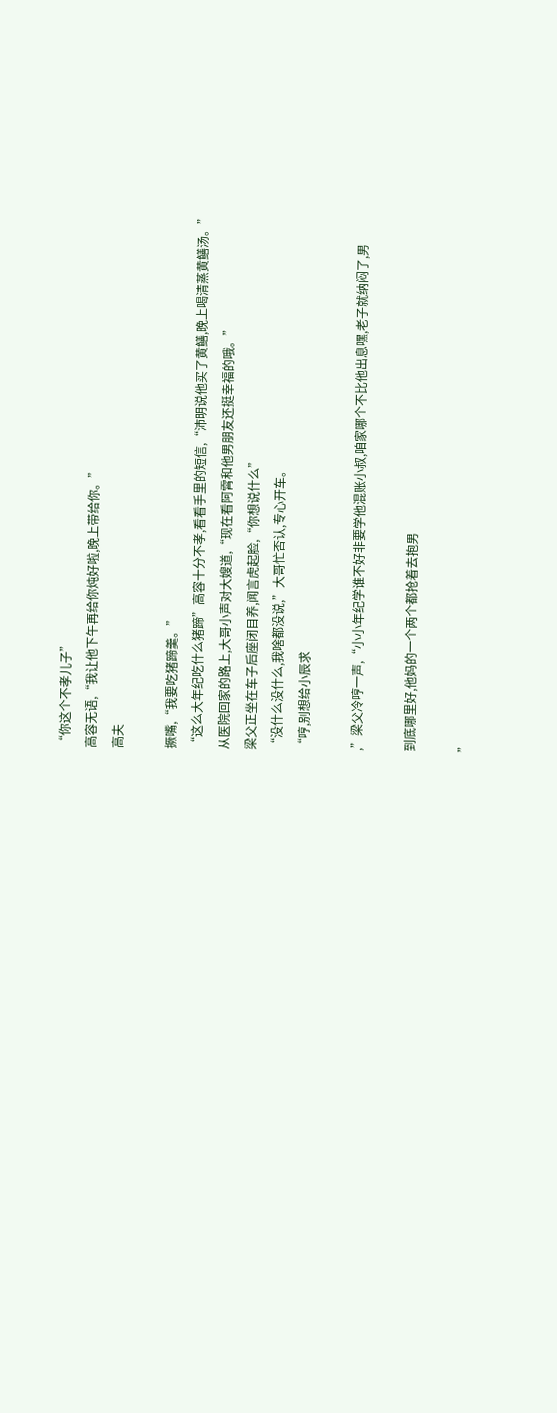“你这个不孝儿子”
高容无语,“我让他下午再给你炖好啦,晚上带给你。”
高夫

撅嘴,“我要吃猪蹄羹。”
“这么大年纪吃什么猪蹄”高容十分不孝,看看手里的短信,“沛明说他买了黄鳝,晚上喝清蒸黄鳝汤。”
从医院回家的路上,大哥小声对大嫂道,“现在看阿霄和他男朋友还挺幸福的哦。”
梁父正坐在车子后座闭目养,闻言虎起脸,“你想说什么”
“没什么没什么,我啥都没说,”大哥忙否认,专心开车。
“哼,别想给小辰求

,”梁父冷哼一声,“小小年纪学谁不好非要学他混账小叔,咱家哪个不比他出息嘿,老子就纳闷了,男

到底哪里好,他妈的一个两个都抢着去抱男

”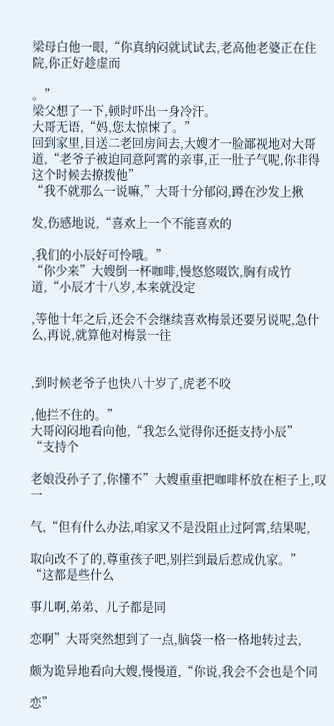梁母白他一眼,“你真纳闷就试试去,老高他老婆正在住院,你正好趁虚而

。”
梁父想了一下,顿时吓出一身冷汗。
大哥无语,“妈,您太惊悚了。”
回到家里,目送二老回房间去,大嫂才一脸鄙视地对大哥道,“老爷子被迫同意阿霄的亲事,正一肚子气呢,你非得这个时候去撩拨他”
“我不就那么一说嘛,”大哥十分郁闷,蹲在沙发上揪

发,伤感地说,“喜欢上一个不能喜欢的

,我们的小辰好可怜哦。”
“你少来”大嫂倒一杯咖啡,慢悠悠啜饮,胸有成竹道,“小辰才十八岁,本来就没定

,等他十年之后,还会不会继续喜欢梅景还要另说呢,急什么,再说,就算他对梅景一往


,到时候老爷子也快八十岁了,虎老不咬

,他拦不住的。”
大哥闷闷地看向他,“我怎么觉得你还挺支持小辰”
“支持个

老娘没孙子了,你懂不”大嫂重重把咖啡杯放在柜子上,叹一

气,“但有什么办法,咱家又不是没阻止过阿霄,结果呢,

取向改不了的,尊重孩子吧,别拦到最后惹成仇家。”
“这都是些什么

事儿啊,弟弟、儿子都是同

恋啊”大哥突然想到了一点,脑袋一格一格地转过去,

颇为诡异地看向大嫂,慢慢道,“你说,我会不会也是个同

恋”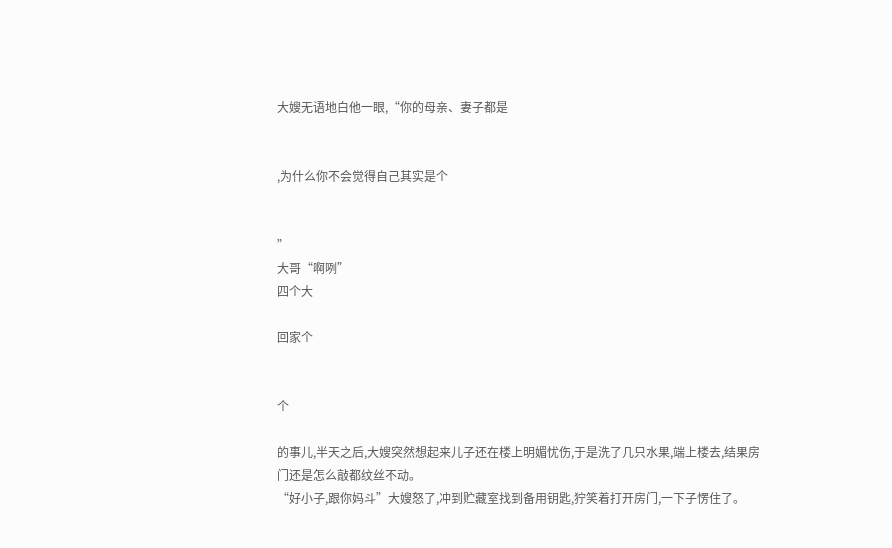大嫂无语地白他一眼,“你的母亲、妻子都是


,为什么你不会觉得自己其实是个


”
大哥“啊咧”
四个大

回家个


个

的事儿,半天之后,大嫂突然想起来儿子还在楼上明媚忧伤,于是洗了几只水果,端上楼去,结果房门还是怎么敲都纹丝不动。
“好小子,跟你妈斗”大嫂怒了,冲到贮藏室找到备用钥匙,狞笑着打开房门,一下子愣住了。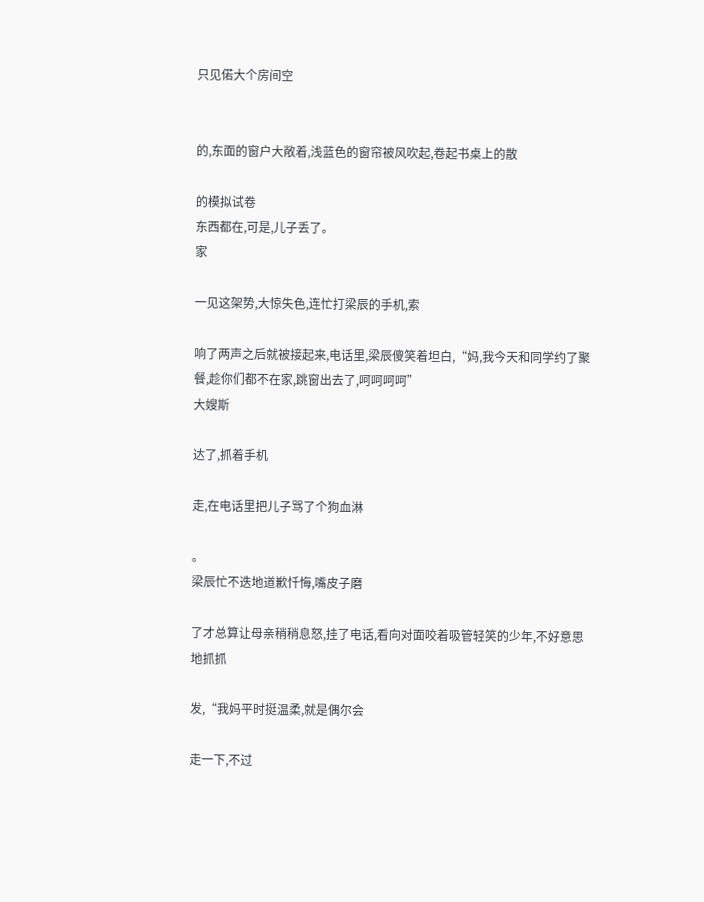只见偌大个房间空


的,东面的窗户大敞着,浅蓝色的窗帘被风吹起,卷起书桌上的散

的模拟试卷
东西都在,可是,儿子丢了。
家

一见这架势,大惊失色,连忙打梁辰的手机,索

响了两声之后就被接起来,电话里,梁辰傻笑着坦白,“妈,我今天和同学约了聚餐,趁你们都不在家,跳窗出去了,呵呵呵呵”
大嫂斯

达了,抓着手机

走,在电话里把儿子骂了个狗血淋

。
梁辰忙不迭地道歉忏悔,嘴皮子磨

了才总算让母亲稍稍息怒,挂了电话,看向对面咬着吸管轻笑的少年,不好意思地抓抓

发,“我妈平时挺温柔,就是偶尔会

走一下,不过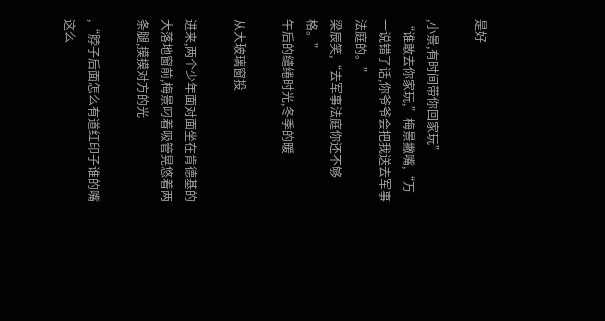是好

,小景,有时间带你回家玩”
“谁敢去你家玩,”梅景撇嘴,“万一说错了话,你爷爷会把我送去军事法庭的。”
梁辰笑,“去军事法庭你还不够格。”
午后的缱绻时光,冬季的暖

从大玻璃窗投

进来,两个少年面对面坐在肯德基的大落地窗前,梅景叼着吸管晃悠着两条腿,摸摸对方的光

,“脖子后面怎么有道红印子谁的嘴这么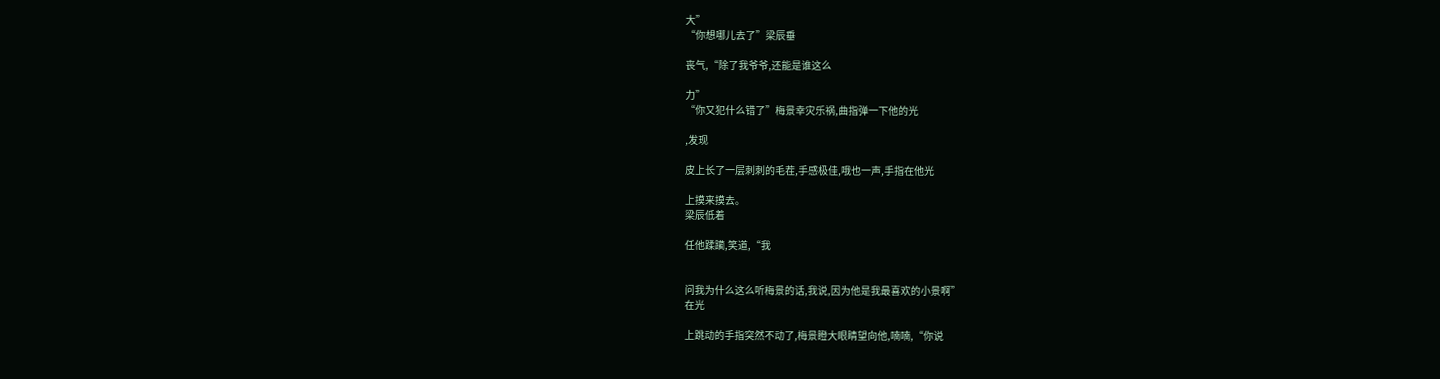大”
“你想哪儿去了”梁辰垂

丧气,“除了我爷爷,还能是谁这么

力”
“你又犯什么错了”梅景幸灾乐祸,曲指弹一下他的光

,发现

皮上长了一层刺刺的毛茬,手感极佳,哦也一声,手指在他光

上摸来摸去。
梁辰低着

任他蹂躏,笑道,“我


问我为什么这么听梅景的话,我说,因为他是我最喜欢的小景啊”
在光

上跳动的手指突然不动了,梅景瞪大眼睛望向他,喃喃,“你说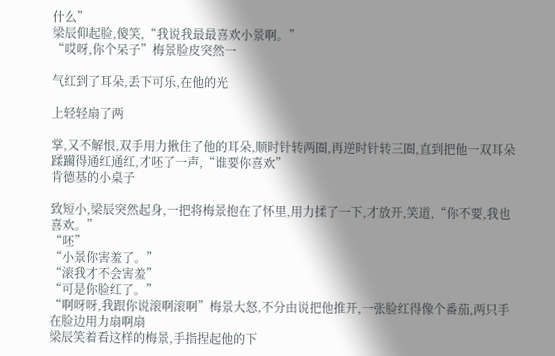什么”
梁辰仰起脸,傻笑,“我说我最最喜欢小景啊。”
“哎呀,你个呆子”梅景脸皮突然一

气红到了耳朵,丢下可乐,在他的光

上轻轻扇了两

掌,又不解恨,双手用力揪住了他的耳朵,顺时针转两圈,再逆时针转三圈,直到把他一双耳朵蹂躏得通红通红,才呸了一声,“谁要你喜欢”
肯德基的小桌子

致短小,梁辰突然起身,一把将梅景抱在了怀里,用力揉了一下,才放开,笑道,“你不要,我也喜欢。”
“呸”
“小景你害羞了。”
“滚我才不会害羞”
“可是你脸红了。”
“啊呀呀,我跟你说滚啊滚啊”梅景大怒,不分由说把他推开,一张脸红得像个番茄,两只手在脸边用力扇啊扇
梁辰笑着看这样的梅景,手指捏起他的下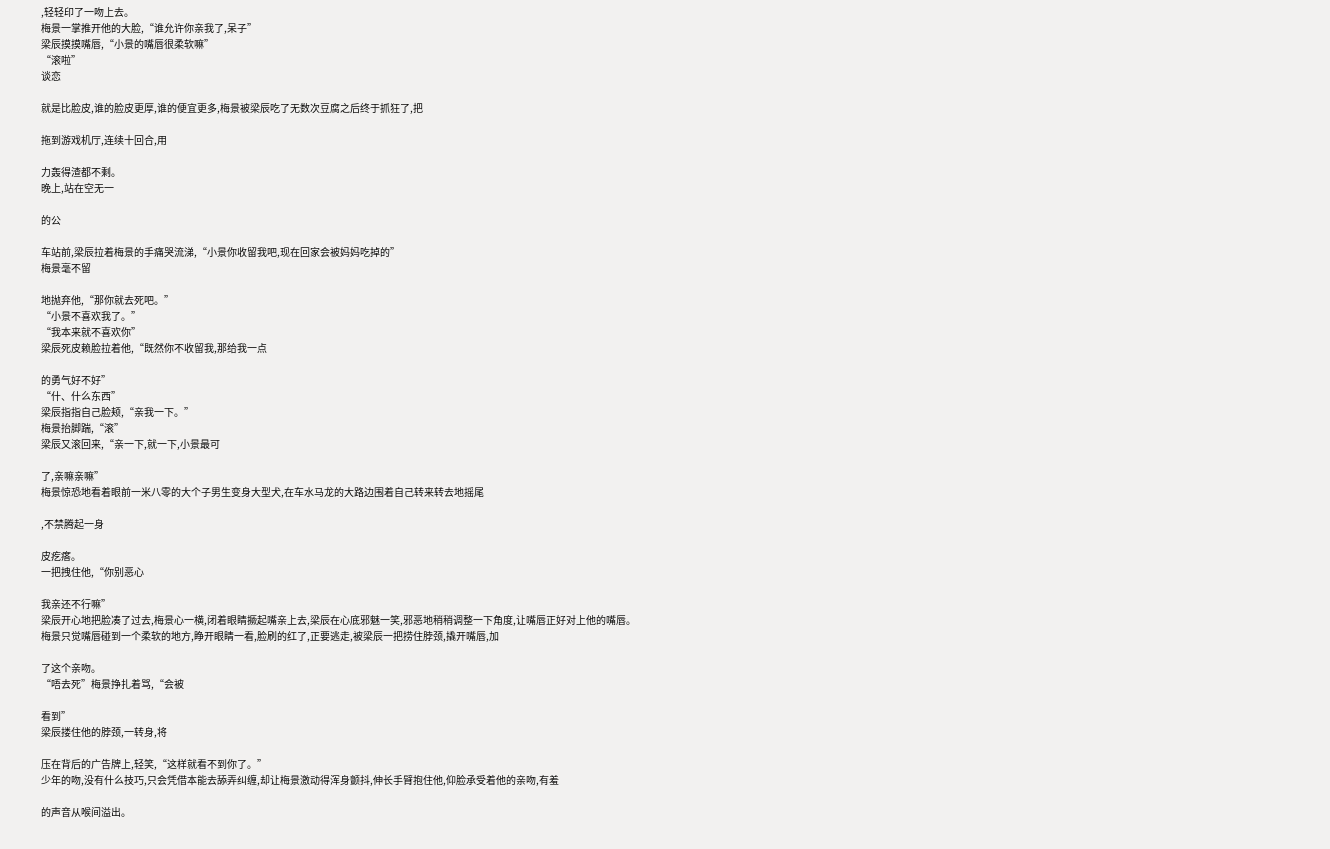,轻轻印了一吻上去。
梅景一掌推开他的大脸,“谁允许你亲我了,呆子”
梁辰摸摸嘴唇,“小景的嘴唇很柔软嘛”
“滚啦”
谈恋

就是比脸皮,谁的脸皮更厚,谁的便宜更多,梅景被梁辰吃了无数次豆腐之后终于抓狂了,把

拖到游戏机厅,连续十回合,用

力轰得渣都不剩。
晚上,站在空无一

的公

车站前,梁辰拉着梅景的手痛哭流涕,“小景你收留我吧,现在回家会被妈妈吃掉的”
梅景毫不留

地抛弃他,“那你就去死吧。”
“小景不喜欢我了。”
“我本来就不喜欢你”
梁辰死皮赖脸拉着他,“既然你不收留我,那给我一点

的勇气好不好”
“什、什么东西”
梁辰指指自己脸颊,“亲我一下。”
梅景抬脚踹,“滚”
梁辰又滚回来,“亲一下,就一下,小景最可

了,亲嘛亲嘛”
梅景惊恐地看着眼前一米八零的大个子男生变身大型犬,在车水马龙的大路边围着自己转来转去地摇尾

,不禁腾起一身

皮疙瘩。
一把拽住他,“你别恶心

我亲还不行嘛”
梁辰开心地把脸凑了过去,梅景心一横,闭着眼睛撅起嘴亲上去,梁辰在心底邪魅一笑,邪恶地稍稍调整一下角度,让嘴唇正好对上他的嘴唇。
梅景只觉嘴唇碰到一个柔软的地方,睁开眼睛一看,脸刷的红了,正要逃走,被梁辰一把捞住脖颈,撬开嘴唇,加

了这个亲吻。
“唔去死”梅景挣扎着骂,“会被

看到”
梁辰搂住他的脖颈,一转身,将

压在背后的广告牌上,轻笑,“这样就看不到你了。”
少年的吻,没有什么技巧,只会凭借本能去舔弄纠缠,却让梅景激动得浑身颤抖,伸长手臂抱住他,仰脸承受着他的亲吻,有羞

的声音从喉间溢出。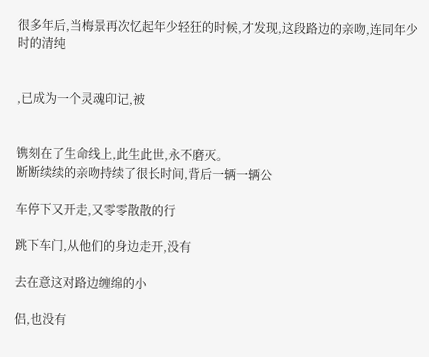很多年后,当梅景再次忆起年少轻狂的时候,才发现,这段路边的亲吻,连同年少时的清纯


,已成为一个灵魂印记,被


镌刻在了生命线上,此生此世,永不磨灭。
断断续续的亲吻持续了很长时间,背后一辆一辆公

车停下又开走,又零零散散的行

跳下车门,从他们的身边走开,没有

去在意这对路边缠绵的小

侣,也没有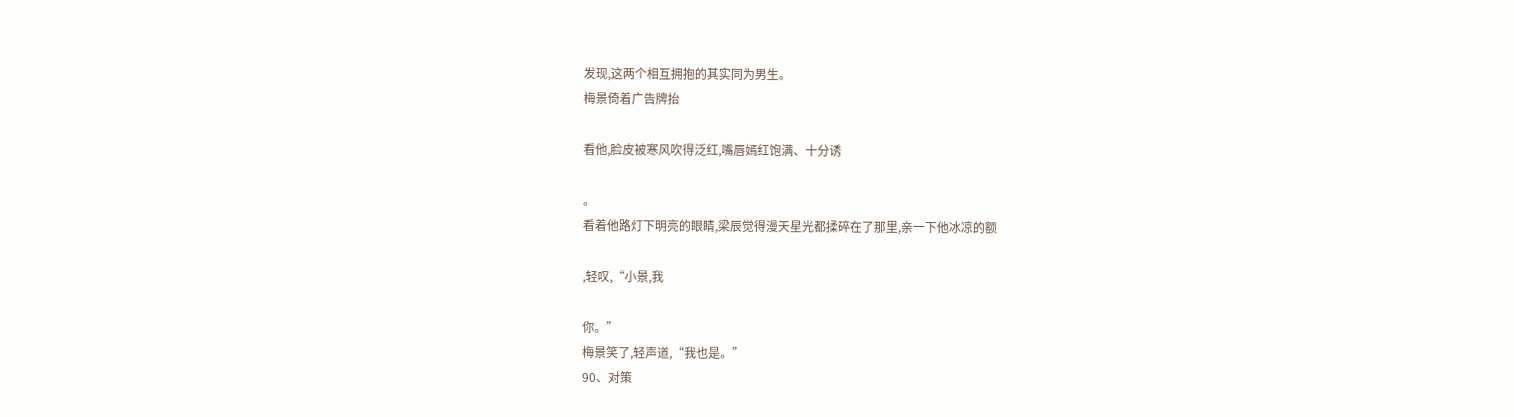发现,这两个相互拥抱的其实同为男生。
梅景倚着广告牌抬

看他,脸皮被寒风吹得泛红,嘴唇嫣红饱满、十分诱

。
看着他路灯下明亮的眼睛,梁辰觉得漫天星光都揉碎在了那里,亲一下他冰凉的额

,轻叹,“小景,我

你。”
梅景笑了,轻声道,“我也是。”
90、对策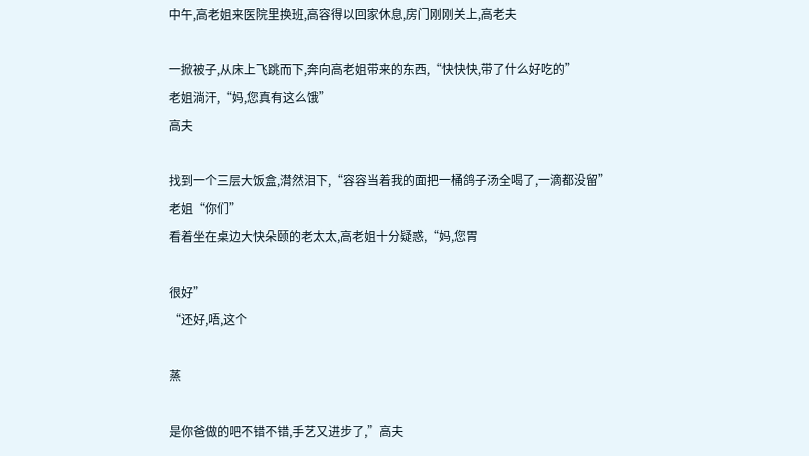中午,高老姐来医院里换班,高容得以回家休息,房门刚刚关上,高老夫

一掀被子,从床上飞跳而下,奔向高老姐带来的东西,“快快快,带了什么好吃的”
老姐淌汗,“妈,您真有这么饿”
高夫

找到一个三层大饭盒,潸然泪下,“容容当着我的面把一桶鸽子汤全喝了,一滴都没留”
老姐“你们”
看着坐在桌边大快朵颐的老太太,高老姐十分疑惑,“妈,您胃

很好”
“还好,唔,这个

蒸

是你爸做的吧不错不错,手艺又进步了,”高夫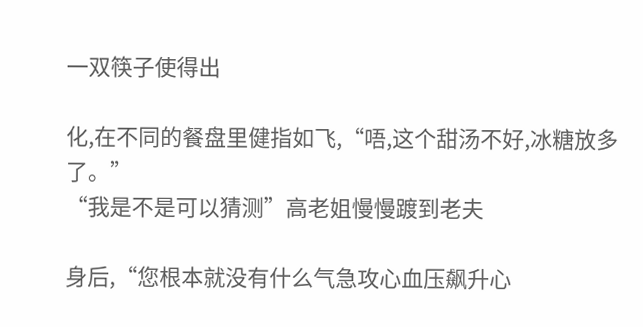一双筷子使得出

化,在不同的餐盘里健指如飞,“唔,这个甜汤不好,冰糖放多了。”
“我是不是可以猜测”高老姐慢慢踱到老夫

身后,“您根本就没有什么气急攻心血压飙升心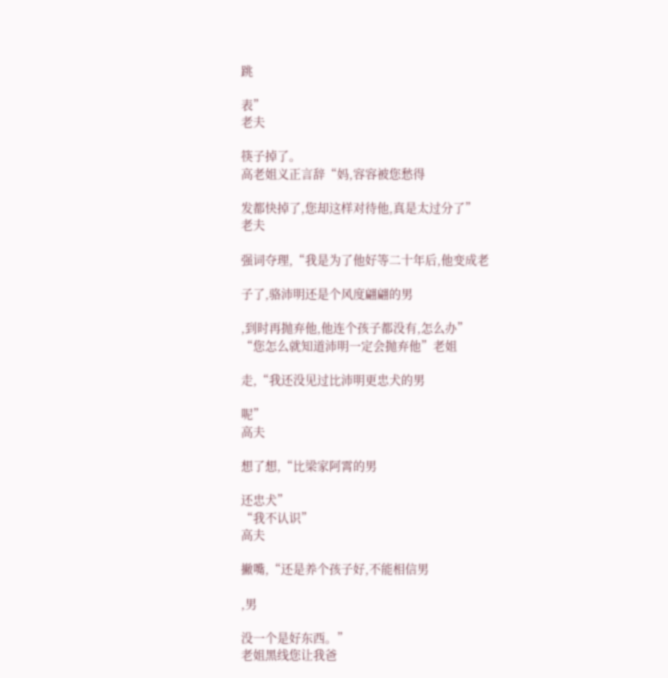跳

表”
老夫

筷子掉了。
高老姐义正言辞“妈,容容被您愁得

发都快掉了,您却这样对待他,真是太过分了”
老夫

强词夺理,“我是为了他好等二十年后,他变成老

子了,骆沛明还是个风度翩翩的男

,到时再抛弃他,他连个孩子都没有,怎么办”
“您怎么就知道沛明一定会抛弃他”老姐

走,“我还没见过比沛明更忠犬的男

呢”
高夫

想了想,“比梁家阿霄的男

还忠犬”
“我不认识”
高夫

撇嘴,“还是养个孩子好,不能相信男

,男

没一个是好东西。”
老姐黑线您让我爸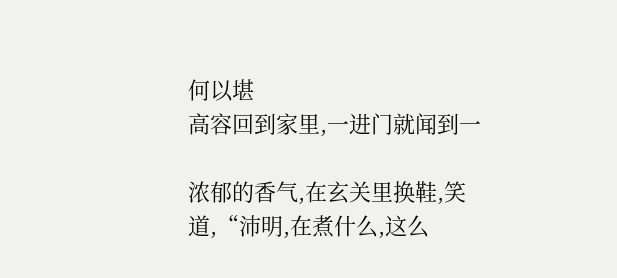何以堪
高容回到家里,一进门就闻到一

浓郁的香气,在玄关里换鞋,笑道,“沛明,在煮什么,这么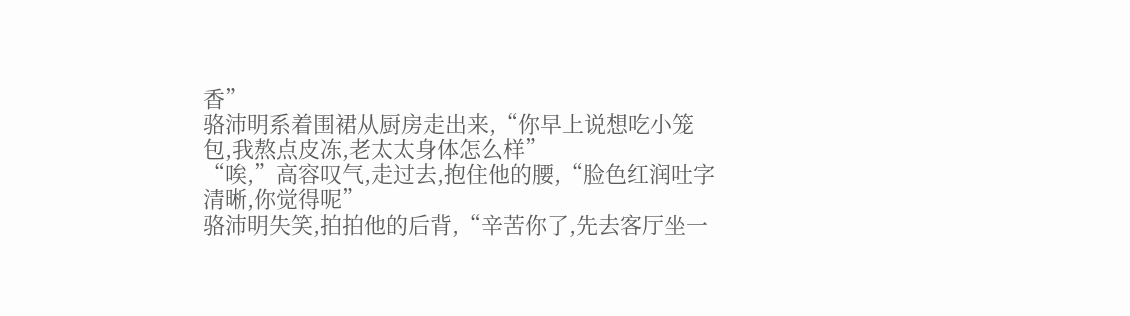香”
骆沛明系着围裙从厨房走出来,“你早上说想吃小笼包,我熬点皮冻,老太太身体怎么样”
“唉,”高容叹气,走过去,抱住他的腰,“脸色红润吐字清晰,你觉得呢”
骆沛明失笑,拍拍他的后背,“辛苦你了,先去客厅坐一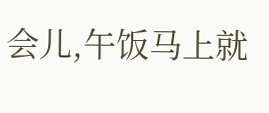会儿,午饭马上就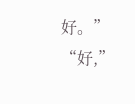好。”
“好,”